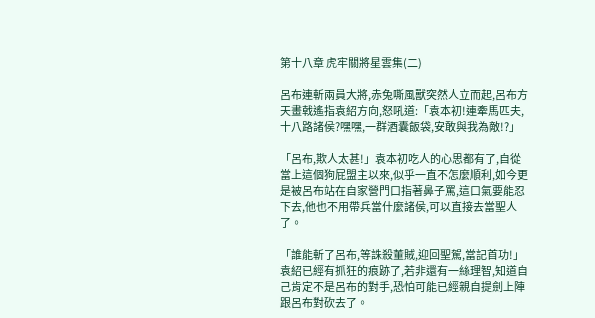第十八章 虎牢關將星雲集(二)

呂布連斬兩員大將,赤兔嘶風獸突然人立而起,呂布方天畫戟遙指袁紹方向,怒吼道:「袁本初!連牽馬匹夫,十八路諸侯?嘿嘿,一群酒囊飯袋,安敢與我為敵!?」

「呂布,欺人太甚!」袁本初吃人的心思都有了,自從當上這個狗屁盟主以來,似乎一直不怎麼順利,如今更是被呂布站在自家營門口指著鼻子罵,這口氣要能忍下去,他也不用帶兵當什麼諸侯,可以直接去當聖人了。

「誰能斬了呂布,等誅殺董賊,迎回聖駕,當記首功!」袁紹已經有抓狂的痕跡了,若非還有一絲理智,知道自己肯定不是呂布的對手,恐怕可能已經親自提劍上陣跟呂布對砍去了。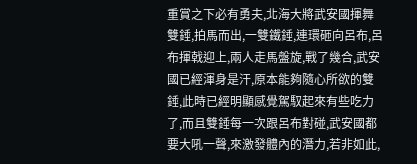重賞之下必有勇夫,北海大將武安國揮舞雙錘,拍馬而出,一雙鐵錘,連環砸向呂布,呂布揮戟迎上,兩人走馬盤旋,戰了幾合,武安國已經渾身是汗,原本能夠隨心所欲的雙錘,此時已經明顯感覺駕馭起來有些吃力了,而且雙錘每一次跟呂布對碰,武安國都要大吼一聲,來激發體內的潛力,若非如此,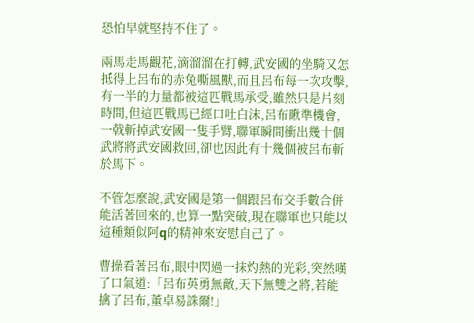恐怕早就堅持不住了。

兩馬走馬觀花,滴溜溜在打轉,武安國的坐騎又怎抵得上呂布的赤兔嘶風獸,而且呂布每一次攻擊,有一半的力量都被這匹戰馬承受,雖然只是片刻時間,但這匹戰馬已經口吐白沫,呂布瞅準機會,一戟斬掉武安國一隻手臂,聯軍瞬間衝出幾十個武將將武安國救回,卻也因此有十幾個被呂布斬於馬下。

不管怎麼說,武安國是第一個跟呂布交手數合併能活著回來的,也算一點突破,現在聯軍也只能以這種類似阿q的精神來安慰自己了。

曹操看著呂布,眼中閃過一抹灼熱的光彩,突然嘆了口氣道:「呂布英勇無敵,天下無雙之將,若能擒了呂布,董卓易誅爾!」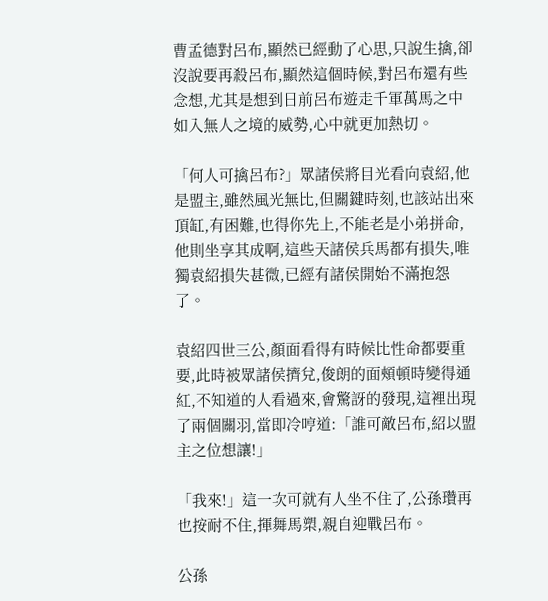曹孟德對呂布,顯然已經動了心思,只說生擒,卻沒說要再殺呂布,顯然這個時候,對呂布還有些念想,尤其是想到日前呂布遊走千軍萬馬之中如入無人之境的威勢,心中就更加熱切。

「何人可擒呂布?」眾諸侯將目光看向袁紹,他是盟主,雖然風光無比,但關鍵時刻,也該站出來頂缸,有困難,也得你先上,不能老是小弟拼命,他則坐享其成啊,這些天諸侯兵馬都有損失,唯獨袁紹損失甚微,已經有諸侯開始不滿抱怨了。

袁紹四世三公,顏面看得有時候比性命都要重要,此時被眾諸侯擠兌,俊朗的面頰頓時變得通紅,不知道的人看過來,會驚訝的發現,這裡出現了兩個關羽,當即冷哼道:「誰可敵呂布,紹以盟主之位想讓!」

「我來!」這一次可就有人坐不住了,公孫瓚再也按耐不住,揮舞馬槊,親自迎戰呂布。

公孫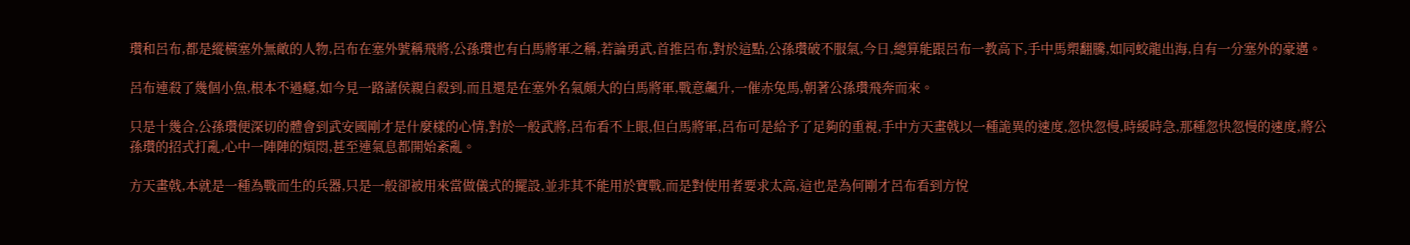瓚和呂布,都是縱橫塞外無敵的人物,呂布在塞外號稱飛將,公孫瓚也有白馬將軍之稱,若論勇武,首推呂布,對於這點,公孫瓚破不服氣,今日,總算能跟呂布一教高下,手中馬槊翻騰,如同蛟龍出海,自有一分塞外的豪邁。

呂布連殺了幾個小魚,根本不過癮,如今見一路諸侯親自殺到,而且還是在塞外名氣頗大的白馬將軍,戰意飆升,一催赤兔馬,朝著公孫瓚飛奔而來。

只是十幾合,公孫瓚便深切的體會到武安國剛才是什麼樣的心情,對於一般武將,呂布看不上眼,但白馬將軍,呂布可是給予了足夠的重視,手中方天畫戟以一種詭異的速度,忽快忽慢,時緩時急,那種忽快忽慢的速度,將公孫瓚的招式打亂,心中一陣陣的煩悶,甚至連氣息都開始紊亂。

方天畫戟,本就是一種為戰而生的兵器,只是一般卻被用來當做儀式的擺設,並非其不能用於實戰,而是對使用者要求太高,這也是為何剛才呂布看到方悅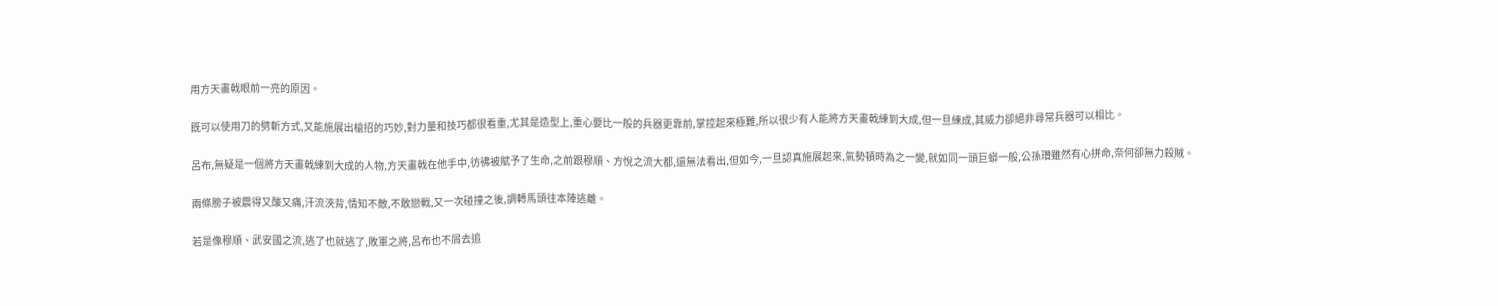用方天畫戟眼前一亮的原因。

既可以使用刀的劈斬方式,又能施展出槍招的巧妙,對力量和技巧都很看重,尤其是造型上,重心要比一般的兵器更靠前,掌控起來極難,所以很少有人能將方天畫戟練到大成,但一旦練成,其威力卻絕非尋常兵器可以相比。

呂布,無疑是一個將方天畫戟練到大成的人物,方天畫戟在他手中,彷彿被賦予了生命,之前跟穆順、方悅之流大都,還無法看出,但如今,一旦認真施展起來,氣勢頓時為之一變,就如同一頭巨蟒一般,公孫瓚雖然有心拼命,奈何卻無力殺賊。

兩條膀子被震得又酸又痛,汗流浹背,情知不敵,不敢戀戰,又一次碰撞之後,調轉馬頭往本陣逃離。

若是像穆順、武安國之流,逃了也就逃了,敗軍之將,呂布也不屑去追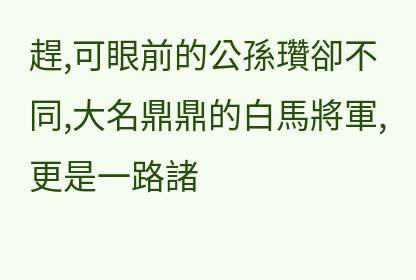趕,可眼前的公孫瓚卻不同,大名鼎鼎的白馬將軍,更是一路諸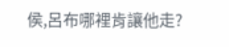侯,呂布哪裡肯讓他走?